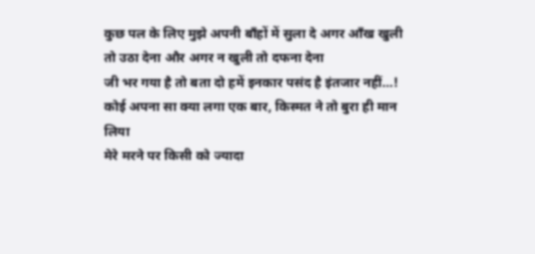कुछ पल के लिए मुझे अपनी बाँहों में सुला दे अगर आँख खुली तो उठा देना और अगर न खुली तो दफना देना
जी भर गया है तो बता दो हमें इनकार पसंद है इंतजार नहीं…!
कोई अपना सा क्या लगा एक बार, किस्मत ने तो बुरा ही मान लिया
मेरे मरने पर किसी को ज्यादा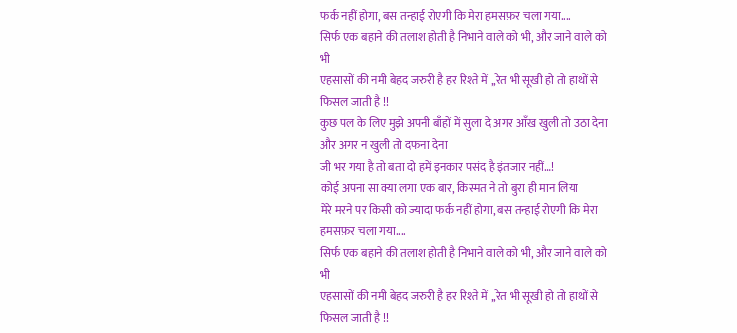फर्क नहीं होगा, बस तन्हाई रोएगी कि मेरा हमसफ़र चला गया....
सिर्फ एक बहाने की तलाश होती है निभाने वाले को भी, और जाने वाले को भी
एहसासों की नमी बेहद जरुरी है हर रिश्ते में ,,रेत भी सूखी हो तो हाथों से फिसल जाती है !!
कुछ पल के लिए मुझे अपनी बाँहों में सुला दे अगर आँख खुली तो उठा देना और अगर न खुली तो दफना देना
जी भर गया है तो बता दो हमें इनकार पसंद है इंतजार नहीं…!
कोई अपना सा क्या लगा एक बार, किस्मत ने तो बुरा ही मान लिया
मेरे मरने पर किसी को ज्यादा फर्क नहीं होगा, बस तन्हाई रोएगी कि मेरा हमसफ़र चला गया....
सिर्फ एक बहाने की तलाश होती है निभाने वाले को भी, और जाने वाले को भी
एहसासों की नमी बेहद जरुरी है हर रिश्ते में ,,रेत भी सूखी हो तो हाथों से फिसल जाती है !!